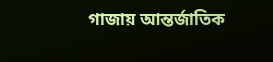গাজায় আন্তর্জাতিক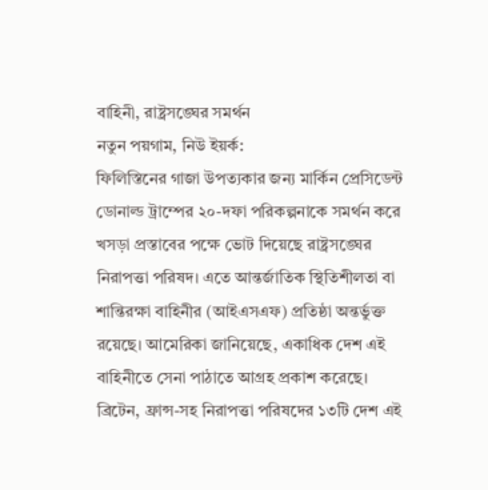বাহিনী, রাষ্ট্রসঙ্ঘের সমর্থন
নতুন পয়গাম, নিউ ইয়র্ক:
ফিলিস্তিনের গাজা উপত্যকার জন্য মার্কিন প্রেসিডেন্ট ডোনাল্ড ট্রাম্পের ২০-দফা পরিকল্পনাকে সমর্থন করে খসড়া প্রস্তাবের পক্ষে ভোট দিয়েছে রাষ্ট্রসঙ্ঘের নিরাপত্তা পরিষদ। এতে আন্তর্জাতিক স্থিতিশীলতা বা শান্তিরক্ষা বাহিনীর (আইএসএফ) প্রতিষ্ঠা অন্তর্ভুক্ত রয়েছে। আমেরিকা জানিয়েছে, একাধিক দেশ এই বাহিনীতে সেনা পাঠাতে আগ্রহ প্রকাশ করেছে।
ব্রিটেন, ফ্রান্স-সহ নিরাপত্তা পরিষদের ১৩টি দেশ এই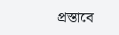প্রস্তাবে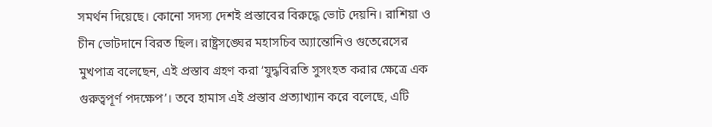সমর্থন দিয়েছে। কোনো সদস্য দেশই প্রস্তাবের বিরুদ্ধে ভোট দেয়নি। রাশিয়া ও চীন ভোটদানে বিরত ছিল। রাষ্ট্রসঙ্ঘের মহাসচিব অ্যান্তোনিও গুতেরেসের মুখপাত্র বলেছেন, এই প্রস্তাব গ্রহণ করা ‘যুদ্ধবিরতি সুসংহত করার ক্ষেত্রে এক গুরুত্বপূর্ণ পদক্ষেপ’। তবে হামাস এই প্রস্তাব প্রত্যাখ্যান করে বলেছে, এটি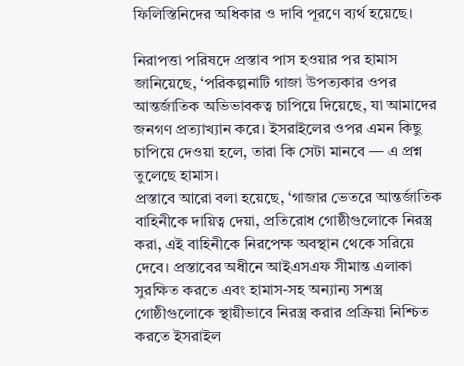ফিলিস্তিনিদের অধিকার ও দাবি পূরণে ব্যর্থ হয়েছে।

নিরাপত্তা পরিষদে প্রস্তাব পাস হওয়ার পর হামাস জানিয়েছে, ‘পরিকল্পনাটি গাজা উপত্যকার ওপর আন্তর্জাতিক অভিভাবকত্ব চাপিয়ে দিয়েছে, যা আমাদের জনগণ প্রত্যাখ্যান করে। ইসরাইলের ওপর এমন কিছু চাপিয়ে দেওয়া হলে, তারা কি সেটা মানবে — এ প্রশ্ন তুলেছে হামাস।
প্রস্তাবে আরো বলা হয়েছে, ‘গাজার ভেতরে আন্তর্জাতিক বাহিনীকে দায়িত্ব দেয়া, প্রতিরোধ গোষ্ঠীগুলোকে নিরস্ত্র করা, এই বাহিনীকে নিরপেক্ষ অবস্থান থেকে সরিয়ে দেবে। প্রস্তাবের অধীনে আইএসএফ সীমান্ত এলাকা সুরক্ষিত করতে এবং হামাস-সহ অন্যান্য সশস্ত্র গোষ্ঠীগুলোকে স্থায়ীভাবে নিরস্ত্র করার প্রক্রিয়া নিশ্চিত করতে ইসরাইল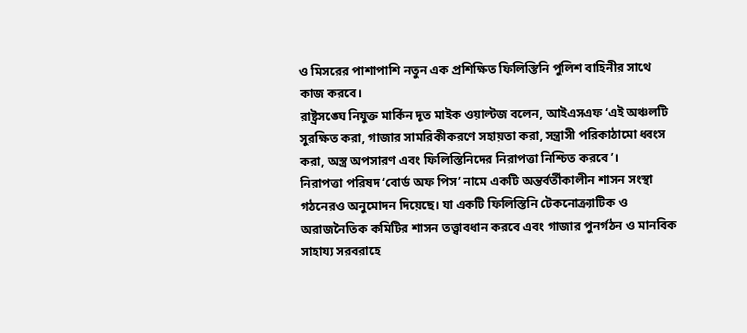ও মিসরের পাশাপাশি নতুন এক প্রশিক্ষিত ফিলিস্তিনি পুলিশ বাহিনীর সাথে কাজ করবে।
রাষ্ট্রসঙ্ঘে নিযুক্ত মার্কিন দূত মাইক ওয়াল্টজ বলেন, আইএসএফ ‘এই অঞ্চলটি সুরক্ষিত করা, গাজার সামরিকীকরণে সহায়তা করা, সন্ত্রাসী পরিকাঠামো ধ্বংস করা, অস্ত্র অপসারণ এবং ফিলিস্তিনিদের নিরাপত্তা নিশ্চিত করবে’।
নিরাপত্তা পরিষদ ‘বোর্ড অফ পিস’ নামে একটি অন্তর্বর্তীকালীন শাসন সংস্থা গঠনেরও অনুমোদন দিয়েছে। যা একটি ফিলিস্তিনি টেকনোক্র্যাটিক ও অরাজনৈতিক কমিটির শাসন তত্ত্বাবধান করবে এবং গাজার পুনর্গঠন ও মানবিক সাহায্য সরবরাহে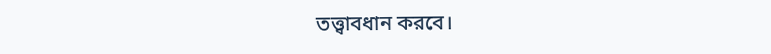তত্ত্বাবধান করবে।